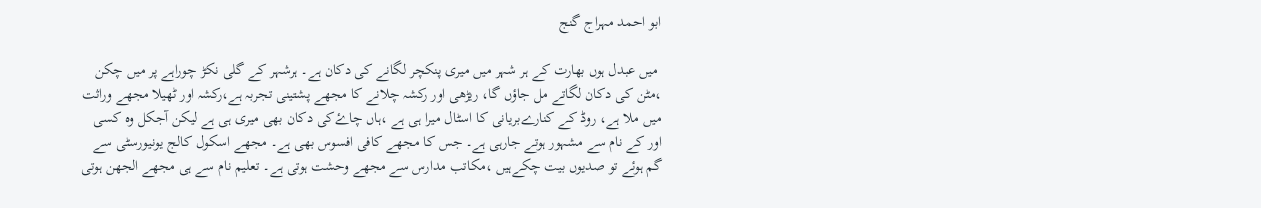ابو احمد مہراج گنج

 میں عبدل ہوں بھارت کے ہر شہر میں میری پنکچر لگانے کی دکان ہے۔ ہرشہر کے گلی نکڑ چوراہے پر میں چکن ،مٹن کی دکان لگاتے مل جاؤں گا، ریڑھی اور رکشہ چلانے کا مجھے پشتینی تجربہ ہے،رکشہ اور ٹھیلا مجھے وراثت میں ملا ہے، روڈ کے کنارےبریانی کا اسٹال میرا ہی ہے ،ہاں چاۓکی دکان بھی میری ہی ہے لیکن آجکل وہ کسی اور کے نام سے مشہور ہوتے جارہی ہے۔ جس کا مجھے کافی افسوس بھی ہے۔ مجھے اسکول کالج یونیورسٹی سے گم ہوئے تو صدیوں بیت چکےہیں ،مکاتب مدارس سے مجھے وحشت ہوتی ہے۔ تعلیم نام سے ہی مجھے الجھن ہوتی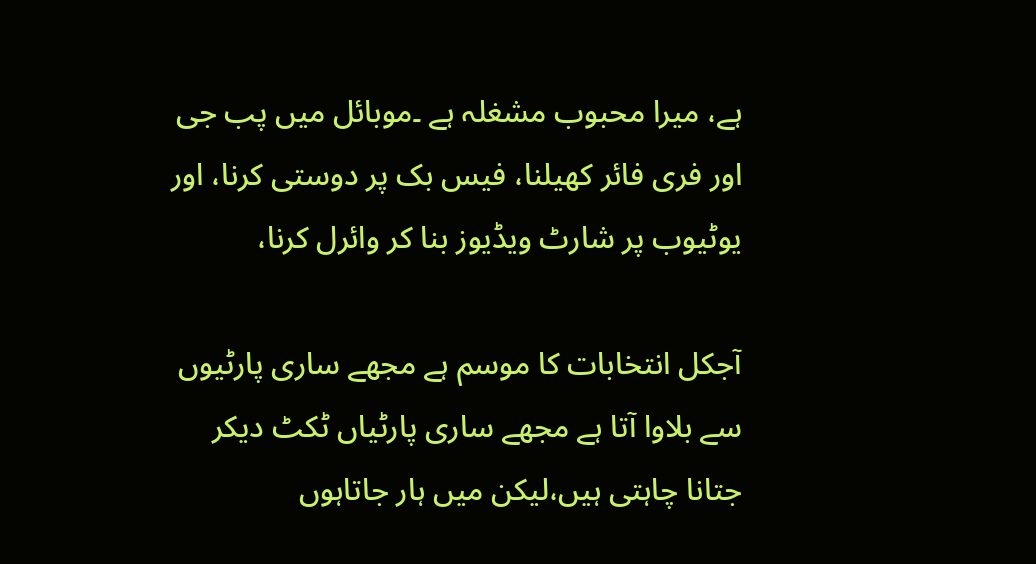ہے، میرا محبوب مشغلہ ہے ۔موبائل میں پب جی اور فری فائر کھیلنا، فیس بک پر دوستی کرنا، اور یوٹیوب پر شارٹ ویڈیوز بنا کر وائرل کرنا،

آجکل انتخابات کا موسم ہے مجھے ساری پارٹیوں سے بلاوا آتا ہے مجھے ساری پارٹیاں ٹکٹ دیکر جتانا چاہتی ہیں،لیکن میں ہار جاتاہوں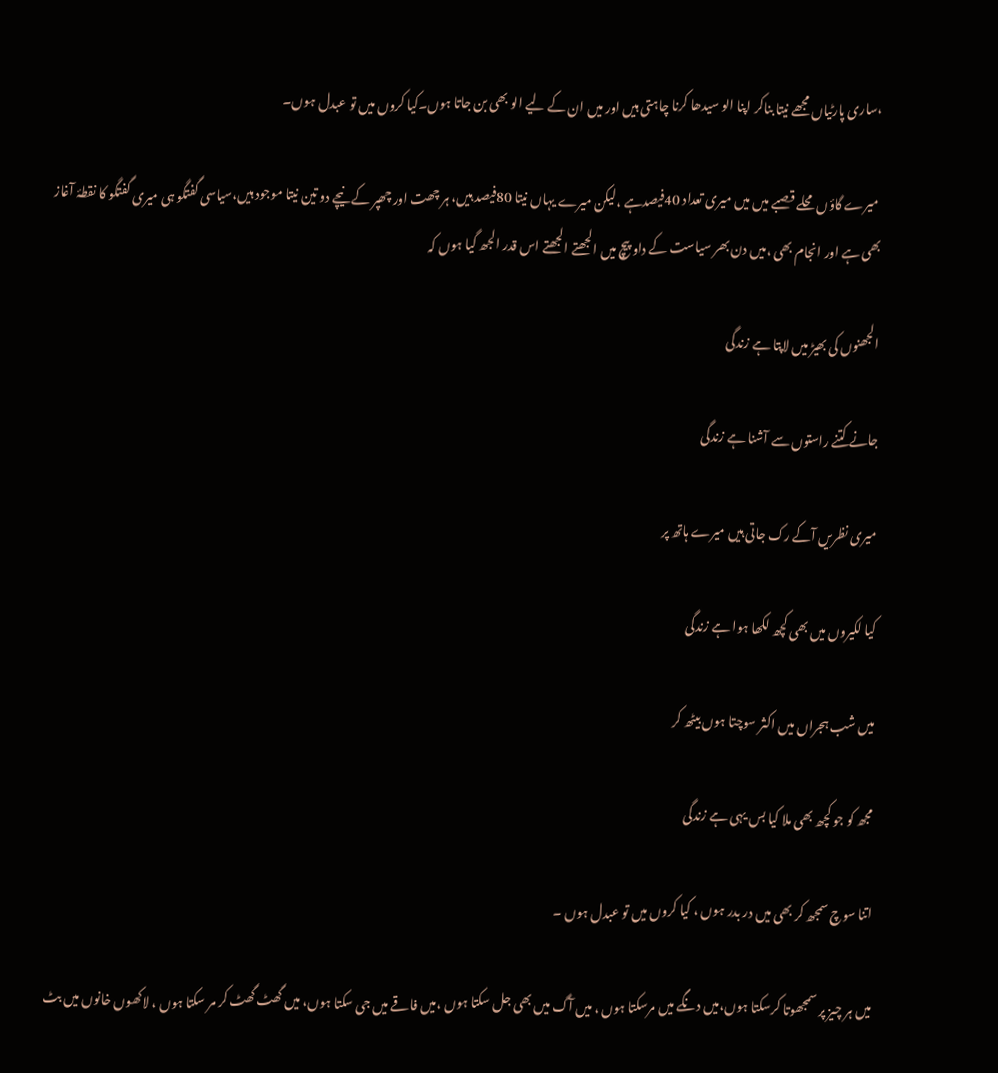،ساری پارٹیاں مجھے نیتا بناکر اپنا الو سیدھا کرنا چاہتی ہیں اور میں ان کے لیے الو بھی بن جاتا ہوں۔کیا کروں میں تو عبدل ہوں۔

 میرے گاؤں محلے قصبے میں میں میری تعداد 40فیصدہے ،لیکن میرے یہاں نیتا 80فیصد ہیں، ہر چھت اور چھپر کے نیچے دو تین نیتا موجود ہیں،سیاسی گفتگو ہی میری گفتگو کا نقطۂ آغاز بھی ہے اور انجام بھی ،میں دن بھر سیاست کے داو پیچ میں الجھتے الجھتے اس قدر الجھ گیا ہوں کہ

الجھنوں کی بھیڑ میں لاپتا ہے زندگی

جانے کتنے راستوں سے آشنا ہے زندگی

میری نظریں آکے رک جاتی ہیں میرے ہاتھ پر

کیا لکیروں میں بھی کچھ لکھا ہوا ہے زندگی

میں شب ہجراں میں اکثر سوچتا ہوں بیٹھ کر

مجھ کو جو کچھ بھی ملا کیا بس یہی ہے زندگی

اتنا سوچ سمجھ کر بھی میں در بدر ہوں ، کیا کروں میں تو عبدل ہوں ۔

میں ہر چیز پر سمجھوتا کرسکتا ہوں،میں دنگے میں مرسکتا ہوں ، میں آگ میں بھی جل سکتا ہوں ،میں فاقے میں جی سکتا ہوں، میں گھٹ گھٹ کر مر سکتا ہوں ، لاکھوں خانوں میں بٹ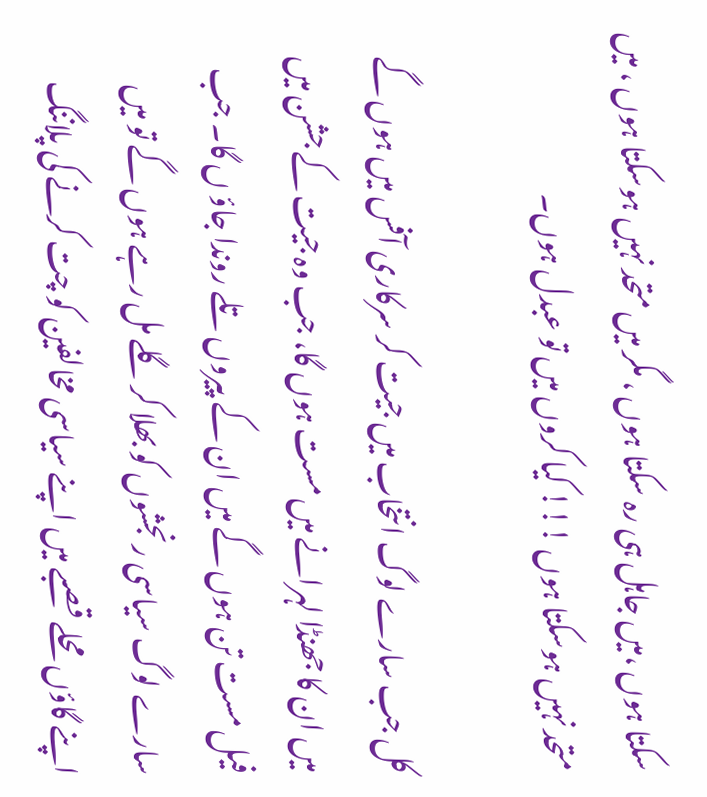سکتا ہوں ،میں جاہل ہی رہ سکتا ہوں ، مگر میں متحد نہیں ہوسکتا ہوں ، میں متحد نہیں ہوسکتا ہوں !!! کیا کروں میں تو عبدل ہوں۔

کل جب سارے لوگ انتخاب میں جیت کر سرکاری آفس میں ہوں گے میں ان کا جھنڈا لہرانے میں مست ہوں گا، جب وہ جیت کے جشن میں فیل مست تن ہوں گے میں ان کے پیروں تلے روندا جاؤ ں گا۔ جب سارے لوگ سیاسی رنجشوں کو بھلا کر گلے مل رہے ہوں گے تو میں اپنے گاؤں محلے قصبے میں اپنے سیاسی مخالفین کو چت کرنے کی پلاننگ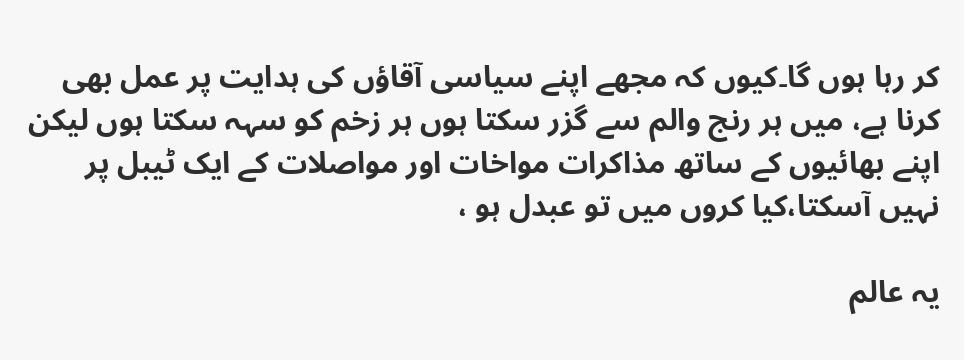کر رہا ہوں گا۔کیوں کہ مجھے اپنے سیاسی آقاؤں کی ہدایت پر عمل بھی کرنا ہے، میں ہر رنج والم سے گزر سکتا ہوں ہر زخم کو سہہ سکتا ہوں لیکن اپنے بھائیوں کے ساتھ مذاکرات مواخات اور مواصلات کے ایک ٹیبل پر نہیں آسکتا،کیا کروں میں تو عبدل ہو ،

یہ عالم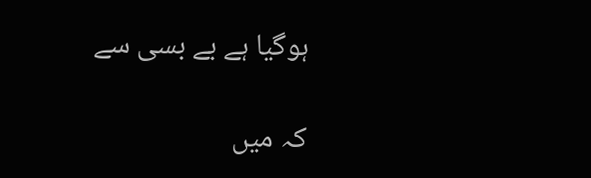ہوگیا ہے بے بسی سے

کہ میں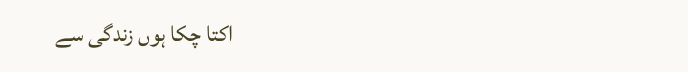اکتا چکا ہوں زندگی سے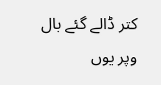کتر ڈالے گئے بال وپر یوں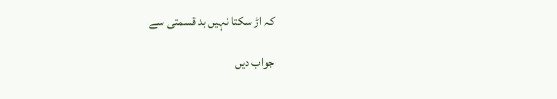کہ اڑ سکتا نہیں بد قسمتی سے

جواب دیں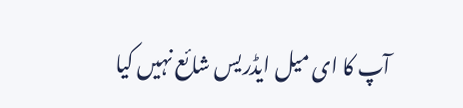آپ کا ای میل ایڈریس شائع نہیں کیا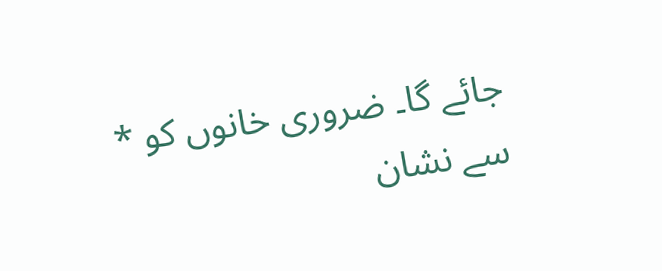جائے گا۔ ضروری خانوں کو * سے نشان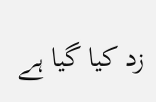زد کیا گیا ہے